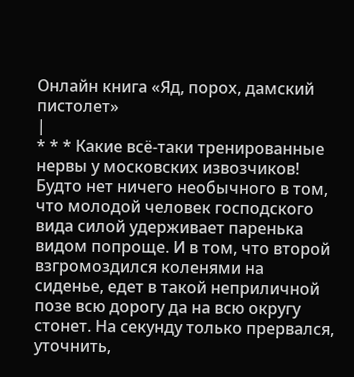Онлайн книга «Яд, порох, дамский пистолет»
|
* * * Какие всё-таки тренированные нервы у московских извозчиков! Будто нет ничего необычного в том, что молодой человек господского вида силой удерживает паренька видом попроще. И в том, что второй взгромоздился коленями на сиденье, едет в такой неприличной позе всю дорогу да на всю округу стонет. На секунду только прервался, уточнить,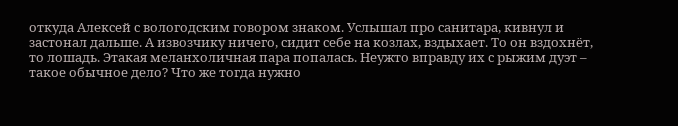откуда Алексей с вологодским говором знаком. Услышал про санитара, кивнул и застонал дальше. А извозчику ничего, сидит себе на козлах, вздыхает. То он вздохнёт, то лошадь. Этакая меланхоличная пара попалась. Неужто вправду их с рыжим дуэт – такое обычное дело? Что же тогда нужно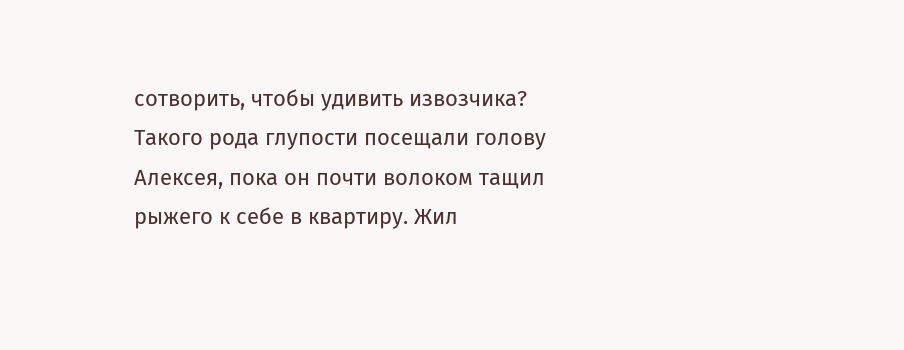сотворить, чтобы удивить извозчика? Такого рода глупости посещали голову Алексея, пока он почти волоком тащил рыжего к себе в квартиру. Жил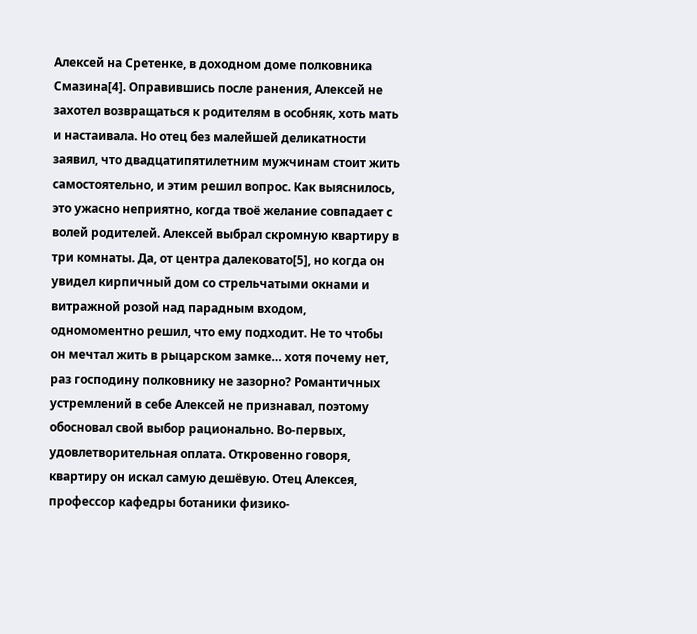Алексей на Сретенке, в доходном доме полковника Смазина[4]. Оправившись после ранения, Алексей не захотел возвращаться к родителям в особняк, хоть мать и настаивала. Но отец без малейшей деликатности заявил, что двадцатипятилетним мужчинам стоит жить самостоятельно, и этим решил вопрос. Как выяснилось, это ужасно неприятно, когда твоё желание совпадает с волей родителей. Алексей выбрал скромную квартиру в три комнаты. Да, от центра далековато[5], но когда он увидел кирпичный дом со стрельчатыми окнами и витражной розой над парадным входом, одномоментно решил, что ему подходит. Не то чтобы он мечтал жить в рыцарском замке… хотя почему нет, раз господину полковнику не зазорно? Романтичных устремлений в себе Алексей не признавал, поэтому обосновал свой выбор рационально. Во-первых, удовлетворительная оплата. Откровенно говоря, квартиру он искал самую дешёвую. Отец Алексея, профессор кафедры ботаники физико-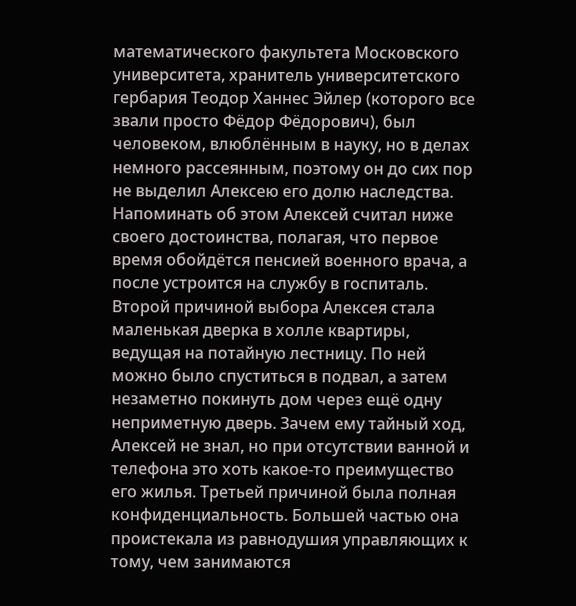математического факультета Московского университета, хранитель университетского гербария Теодор Ханнес Эйлер (которого все звали просто Фёдор Фёдорович), был человеком, влюблённым в науку, но в делах немного рассеянным, поэтому он до сих пор не выделил Алексею его долю наследства. Напоминать об этом Алексей считал ниже своего достоинства, полагая, что первое время обойдётся пенсией военного врача, а после устроится на службу в госпиталь. Второй причиной выбора Алексея стала маленькая дверка в холле квартиры, ведущая на потайную лестницу. По ней можно было спуститься в подвал, а затем незаметно покинуть дом через ещё одну неприметную дверь. Зачем ему тайный ход, Алексей не знал, но при отсутствии ванной и телефона это хоть какое-то преимущество его жилья. Третьей причиной была полная конфиденциальность. Большей частью она проистекала из равнодушия управляющих к тому, чем занимаются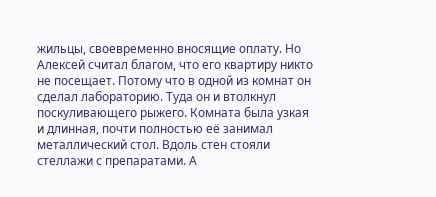жильцы, своевременно вносящие оплату. Но Алексей считал благом, что его квартиру никто не посещает. Потому что в одной из комнат он сделал лабораторию. Туда он и втолкнул поскуливающего рыжего. Комната была узкая и длинная, почти полностью её занимал металлический стол. Вдоль стен стояли стеллажи с препаратами. А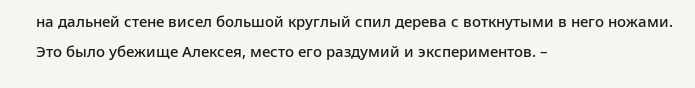на дальней стене висел большой круглый спил дерева с воткнутыми в него ножами. Это было убежище Алексея, место его раздумий и экспериментов. –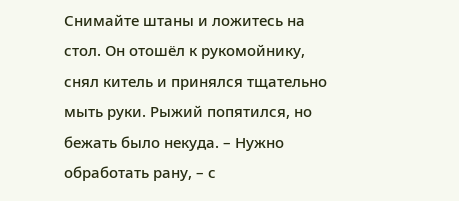Снимайте штаны и ложитесь на стол. Он отошёл к рукомойнику, снял китель и принялся тщательно мыть руки. Рыжий попятился, но бежать было некуда. – Нужно обработать рану, – с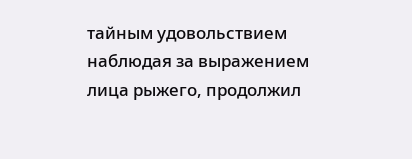тайным удовольствием наблюдая за выражением лица рыжего, продолжил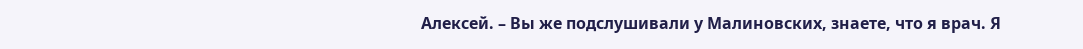Алексей. – Вы же подслушивали у Малиновских, знаете, что я врач. Я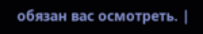обязан вас осмотреть. |